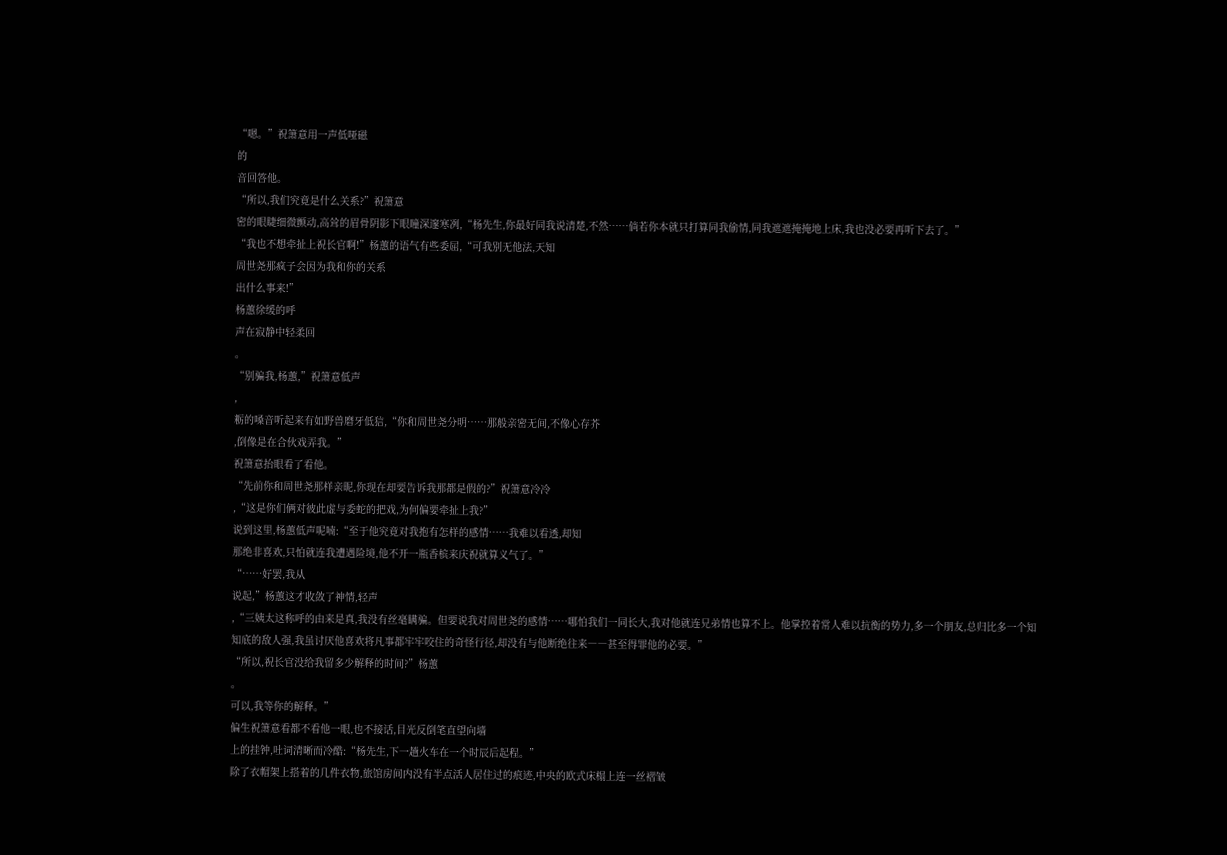“嗯。”祝箫意用一声低哑磁
的
音回答他。
“所以,我们究竟是什么关系?”祝箫意
密的眼睫细微颤动,高耸的眉骨阴影下眼瞳深邃寒冽,“杨先生,你最好同我说清楚,不然……倘若你本就只打算同我偷情,同我遮遮掩掩地上床,我也没必要再听下去了。”
“我也不想牵扯上祝长官啊!”杨蕙的语气有些委屈,“可我别无他法,天知
周世尧那疯子会因为我和你的关系
出什么事来!”
杨蕙徐缓的呼
声在寂静中轻柔回
。
“别骗我,杨蕙,”祝箫意低声
,
粝的嗓音听起来有如野兽磨牙低狺,“你和周世尧分明……那般亲密无间,不像心存芥
,倒像是在合伙戏弄我。”
祝箫意抬眼看了看他。
“先前你和周世尧那样亲昵,你现在却要告诉我那都是假的?”祝箫意冷冷
,“这是你们俩对彼此虚与委蛇的把戏,为何偏要牵扯上我?”
说到这里,杨蕙低声呢喃:“至于他究竟对我抱有怎样的感情……我难以看透,却知
那绝非喜欢,只怕就连我遭遇险境,他不开一瓶香槟来庆祝就算义气了。”
“……好罢,我从
说起,”杨蕙这才收敛了神情,轻声
,“三姨太这称呼的由来是真,我没有丝毫瞒骗。但要说我对周世尧的感情……哪怕我们一同长大,我对他就连兄弟情也算不上。他掌控着常人难以抗衡的势力,多一个朋友,总归比多一个知
知底的敌人强,我虽讨厌他喜欢将凡事都牢牢咬住的奇怪行径,却没有与他断绝往来――甚至得罪他的必要。”
“所以,祝长官没给我留多少解释的时间?”杨蕙
。
可以,我等你的解释。”
偏生祝箫意看都不看他一眼,也不接话,目光反倒笔直望向墙
上的挂钟,吐词清晰而冷酷:“杨先生,下一趟火车在一个时辰后起程。”
除了衣帽架上搭着的几件衣物,旅馆房间内没有半点活人居住过的痕迹,中央的欧式床榻上连一丝褶皱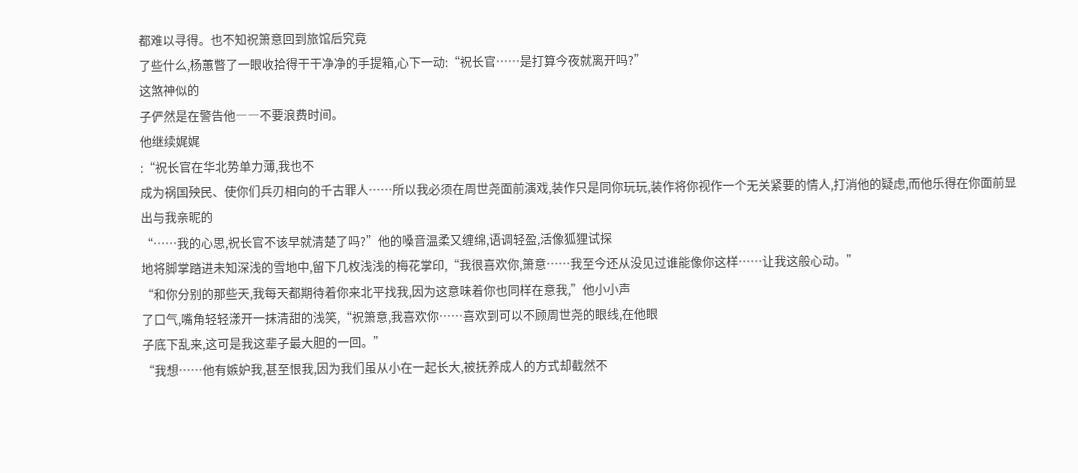都难以寻得。也不知祝箫意回到旅馆后究竟
了些什么,杨蕙瞥了一眼收拾得干干净净的手提箱,心下一动:“祝长官……是打算今夜就离开吗?”
这煞神似的
子俨然是在警告他――不要浪费时间。
他继续娓娓
:“祝长官在华北势单力薄,我也不
成为祸国殃民、使你们兵刃相向的千古罪人……所以我必须在周世尧面前演戏,装作只是同你玩玩,装作将你视作一个无关紧要的情人,打消他的疑虑,而他乐得在你面前显
出与我亲昵的
“……我的心思,祝长官不该早就清楚了吗?”他的嗓音温柔又缠绵,语调轻盈,活像狐狸试探
地将脚掌踏进未知深浅的雪地中,留下几枚浅浅的梅花掌印,“我很喜欢你,箫意……我至今还从没见过谁能像你这样……让我这般心动。”
“和你分别的那些天,我每天都期待着你来北平找我,因为这意味着你也同样在意我,”他小小声
了口气,嘴角轻轻漾开一抹清甜的浅笑,“祝箫意,我喜欢你……喜欢到可以不顾周世尧的眼线,在他眼
子底下乱来,这可是我这辈子最大胆的一回。”
“我想……他有嫉妒我,甚至恨我,因为我们虽从小在一起长大,被抚养成人的方式却截然不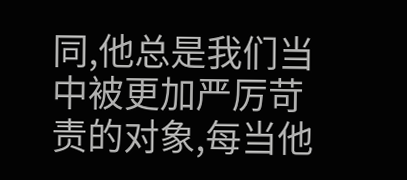同,他总是我们当中被更加严厉苛责的对象,每当他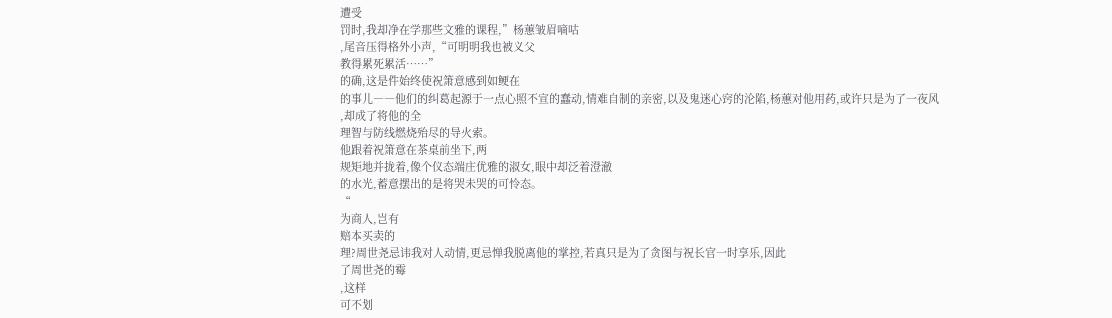遭受
罚时,我却净在学那些文雅的课程,”杨蕙皱眉嘀咕
,尾音压得格外小声,“可明明我也被义父
教得累死累活……”
的确,这是件始终使祝箫意感到如鲠在
的事儿――他们的纠葛起源于一点心照不宣的蠢动,情难自制的亲密,以及鬼迷心窍的沦陷,杨蕙对他用药,或许只是为了一夜风
,却成了将他的全
理智与防线燃烧殆尽的导火索。
他跟着祝箫意在茶桌前坐下,两
规矩地并拢着,像个仪态端庄优雅的淑女,眼中却泛着澄澈
的水光,蓄意摆出的是将哭未哭的可怜态。
“
为商人,岂有
赔本买卖的
理?周世尧忌讳我对人动情,更忌惮我脱离他的掌控,若真只是为了贪图与祝长官一时享乐,因此
了周世尧的霉
,这样
可不划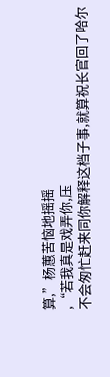算,”杨蕙苦恼地摇摇
,“若我真是戏弄你,压
不会匆忙赶来同你解释这档子事,就算祝长官回了哈尔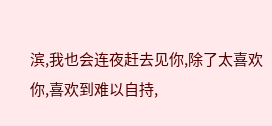滨,我也会连夜赶去见你,除了太喜欢你,喜欢到难以自持,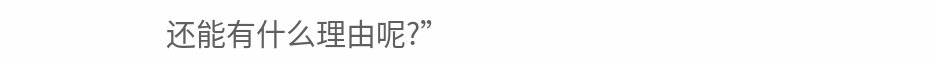还能有什么理由呢?”